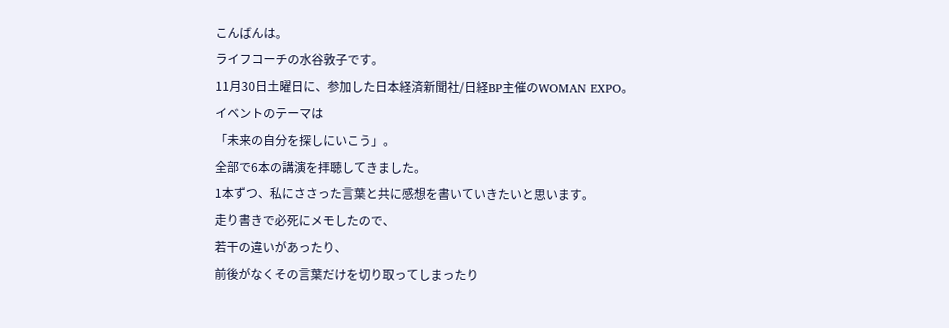こんばんは。
ライフコーチの水谷敦子です。
11月30日土曜日に、参加した日本経済新聞社/日経BP主催のWOMAN EXPO。
イベントのテーマは
「未来の自分を探しにいこう」。
全部で6本の講演を拝聴してきました。
1本ずつ、私にささった言葉と共に感想を書いていきたいと思います。
走り書きで必死にメモしたので、
若干の違いがあったり、
前後がなくその言葉だけを切り取ってしまったり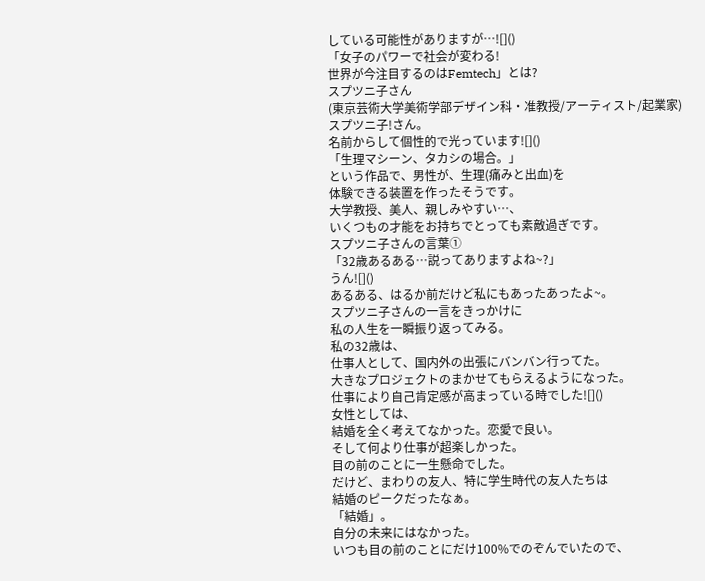している可能性がありますが…![]()
「女子のパワーで社会が変わる!
世界が今注目するのはFemtech」とは?
スプツニ子さん
(東京芸術大学美術学部デザイン科・准教授/アーティスト/起業家)
スプツニ子!さん。
名前からして個性的で光っています![]()
「生理マシーン、タカシの場合。」
という作品で、男性が、生理(痛みと出血)を
体験できる装置を作ったそうです。
大学教授、美人、親しみやすい…、
いくつもの才能をお持ちでとっても素敵過ぎです。
スプツニ子さんの言葉①
「32歳あるある…説ってありますよね~?」
うん![]()
あるある、はるか前だけど私にもあったあったよ~。
スプツニ子さんの一言をきっかけに
私の人生を一瞬振り返ってみる。
私の32歳は、
仕事人として、国内外の出張にバンバン行ってた。
大きなプロジェクトのまかせてもらえるようになった。
仕事により自己肯定感が高まっている時でした![]()
女性としては、
結婚を全く考えてなかった。恋愛で良い。
そして何より仕事が超楽しかった。
目の前のことに一生懸命でした。
だけど、まわりの友人、特に学生時代の友人たちは
結婚のピークだったなぁ。
「結婚」。
自分の未来にはなかった。
いつも目の前のことにだけ100%でのぞんでいたので、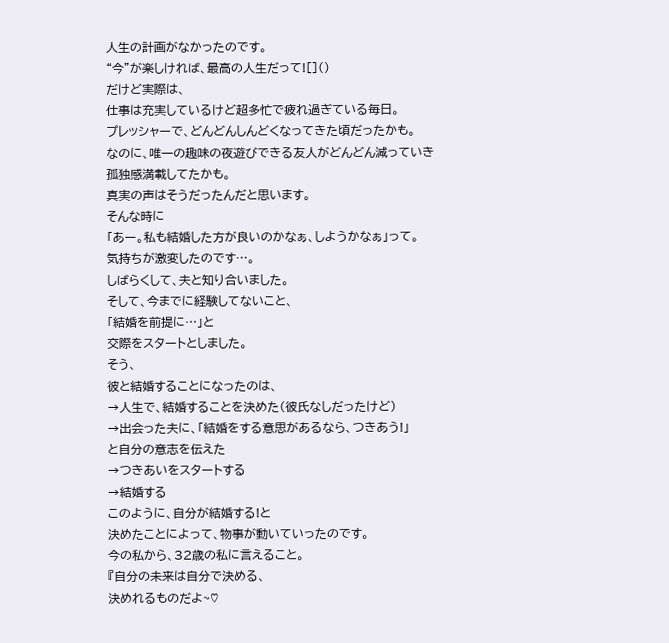人生の計画がなかったのです。
“今”が楽しければ、最高の人生だって![]()
だけど実際は、
仕事は充実しているけど超多忙で疲れ過ぎている毎日。
プレッシャーで、どんどんしんどくなってきた頃だったかも。
なのに、唯一の趣味の夜遊びできる友人がどんどん減っていき
孤独感満載してたかも。
真実の声はそうだったんだと思います。
そんな時に
「あー。私も結婚した方が良いのかなぁ、しようかなぁ」って。
気持ちが激変したのです…。
しばらくして、夫と知り合いました。
そして、今までに経験してないこと、
「結婚を前提に…」と
交際をスタートとしました。
そう、
彼と結婚することになったのは、
→人生で、結婚することを決めた(彼氏なしだったけど)
→出会った夫に、「結婚をする意思があるなら、つきあう!」
と自分の意志を伝えた
→つきあいをスタートする
→結婚する
このように、自分が結婚する!と
決めたことによって、物事が動いていったのです。
今の私から、32歳の私に言えること。
『自分の未来は自分で決める、
決めれるものだよ~♡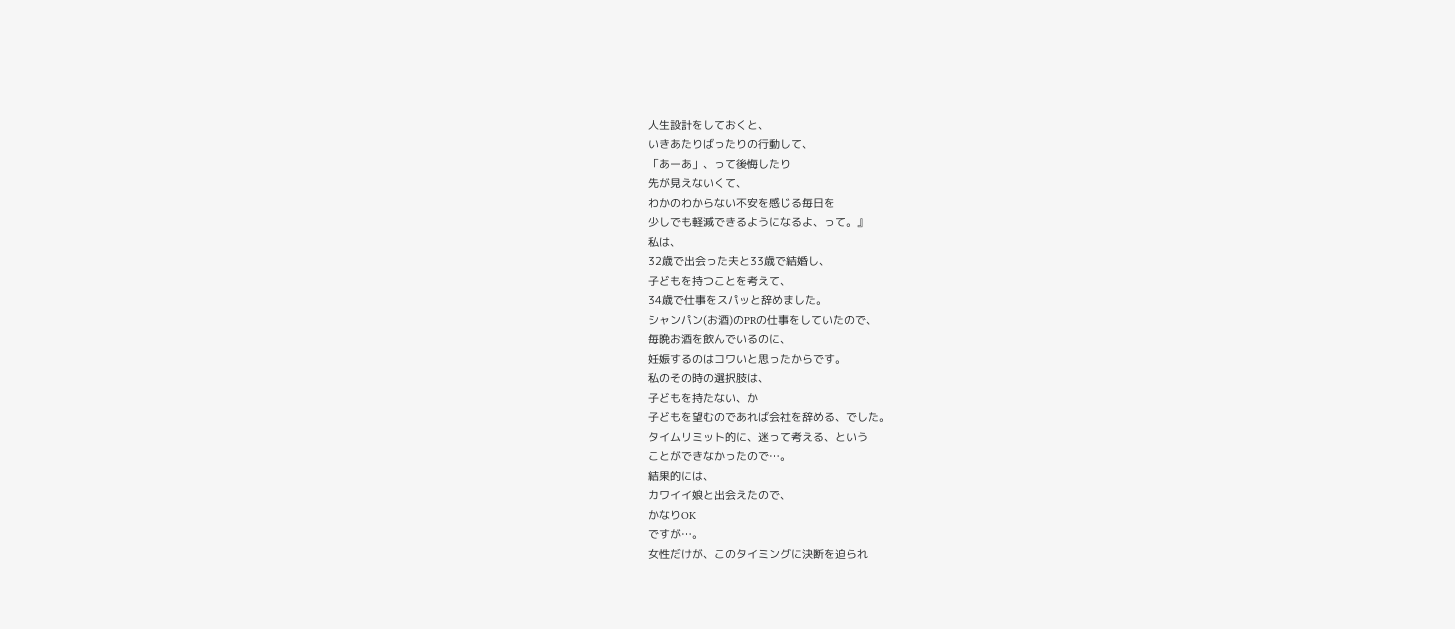人生設計をしておくと、
いきあたりばったりの行動して、
「あーあ」、って後悔したり
先が見えないくて、
わかのわからない不安を感じる毎日を
少しでも軽減できるようになるよ、って。』
私は、
32歳で出会った夫と33歳で結婚し、
子どもを持つことを考えて、
34歳で仕事をスパッと辞めました。
シャンパン(お酒)のPRの仕事をしていたので、
毎晩お酒を飲んでいるのに、
妊娠するのはコワいと思ったからです。
私のその時の選択肢は、
子どもを持たない、か
子どもを望むのであれば会社を辞める、でした。
タイムリミット的に、迷って考える、という
ことができなかったので…。
結果的には、
カワイイ娘と出会えたので、
かなりOK
ですが…。
女性だけが、このタイミングに決断を迫られ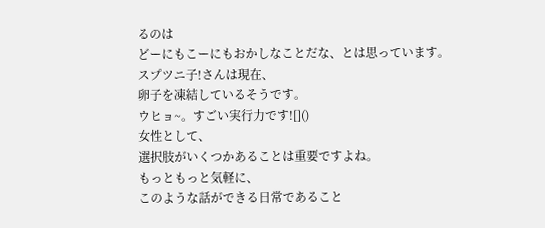るのは
どーにもこーにもおかしなことだな、とは思っています。
スプツニ子!さんは現在、
卵子を凍結しているそうです。
ウヒョ~。すごい実行力です![]()
女性として、
選択肢がいくつかあることは重要ですよね。
もっともっと気軽に、
このような話ができる日常であること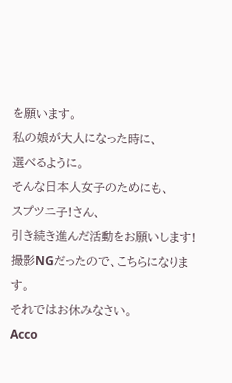を願います。
私の娘が大人になった時に、
選べるように。
そんな日本人女子のためにも、
スプツニ子!さん、
引き続き進んだ活動をお願いします!
撮影NGだったので、こちらになります。
それではお休みなさい。
Acco